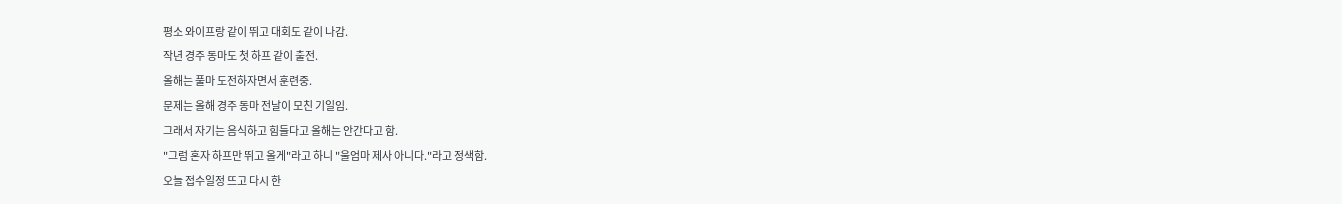평소 와이프랑 같이 뛰고 대회도 같이 나감.
작년 경주 동마도 첫 하프 같이 출전.
올해는 풀마 도전하자면서 훈련중.
문제는 올해 경주 동마 전날이 모친 기일임.
그래서 자기는 음식하고 힘들다고 올해는 안간다고 함.
"그럼 혼자 하프만 뛰고 올게"라고 하니 "울엄마 제사 아니다."라고 정색함.
오늘 접수일정 뜨고 다시 한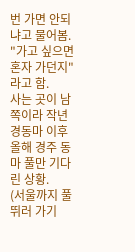번 가면 안되냐고 물어봄.
"가고 싶으면 혼자 가던지"라고 함.
사는 곳이 남쪽이라 작년 경동마 이후 올해 경주 동마 풀만 기다린 상황.
(서울까지 풀 뛰러 가기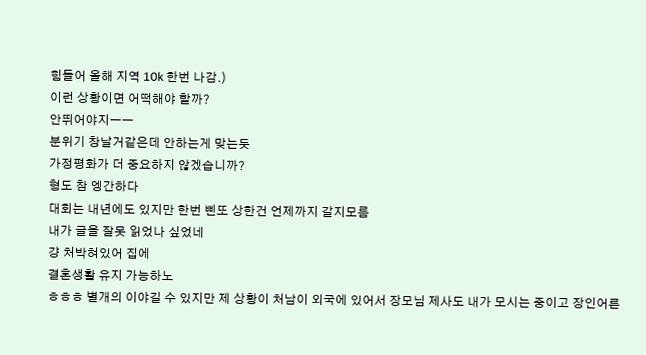힘들어 올해 지역 10k 한번 나감.)
이런 상황이면 어떡해야 할까?
안뛰어야지ㅡㅡ
분위기 창날거같은데 안하는게 맞는듯
가정평화가 더 중요하지 않겠습니까?
형도 참 엥간하다
대회는 내년에도 있지만 한번 삔또 상한건 언제까지 갈지모름
내가 글을 잘못 읽었나 싶었네
걍 처박혀있어 집에
결혼생활 유지 가능하노
ㅎㅎㅎ 별개의 이야길 수 있지만 제 상황이 처남이 외국에 있어서 장모님 제사도 내가 모시는 중이고 장인어른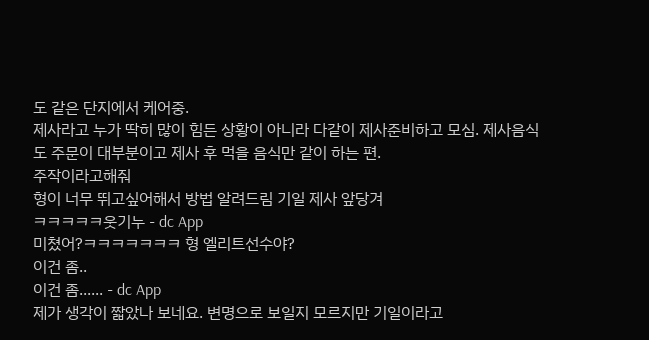도 같은 단지에서 케어중.
제사라고 누가 딱히 많이 힘든 상황이 아니라 다같이 제사준비하고 모심. 제사음식도 주문이 대부분이고 제사 후 먹을 음식만 같이 하는 편.
주작이라고해줘
형이 너무 뛰고싶어해서 방법 알려드림 기일 제사 앞당겨
ㅋㅋㅋㅋㅋ웃기누 - dc App
미쳤어?ㅋㅋㅋㅋㅋㅋㅋ 형 엘리트선수야?
이건 좀..
이건 좀...... - dc App
제가 생각이 짧았나 보네요. 변명으로 보일지 모르지만 기일이라고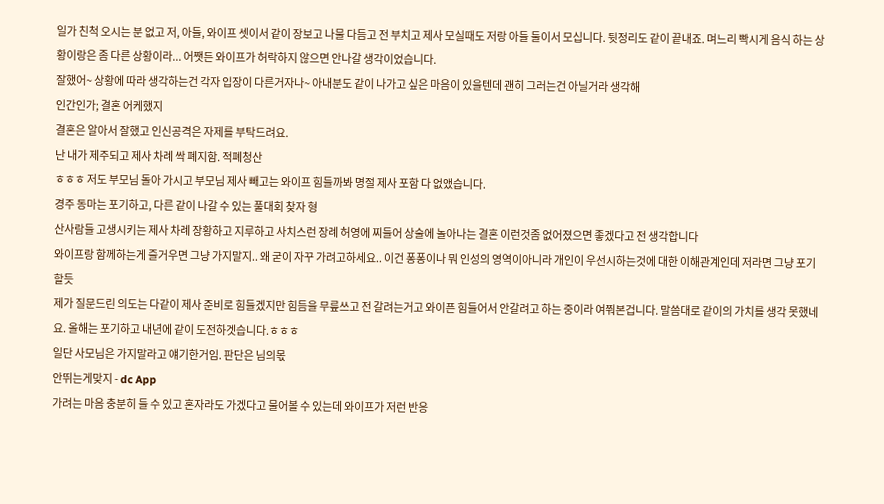일가 친척 오시는 분 없고 저, 아들, 와이프 셋이서 같이 장보고 나물 다듬고 전 부치고 제사 모실때도 저랑 아들 둘이서 모십니다. 뒷정리도 같이 끝내죠. 며느리 빡시게 음식 하는 상황이랑은 좀 다른 상황이라... 어쨋든 와이프가 허락하지 않으면 안나갈 생각이었습니다.
잘했어~ 상황에 따라 생각하는건 각자 입장이 다른거자나~ 아내분도 같이 나가고 싶은 마음이 있을텐데 괜히 그러는건 아닐거라 생각해
인간인가; 결혼 어케했지
결혼은 알아서 잘했고 인신공격은 자제를 부탁드려요.
난 내가 제주되고 제사 차례 싹 폐지함. 적폐청산
ㅎㅎㅎ 저도 부모님 돌아 가시고 부모님 제사 빼고는 와이프 힘들까봐 명절 제사 포함 다 없앴습니다.
경주 동마는 포기하고, 다른 같이 나갈 수 있는 풀대회 찾자 형
산사람들 고생시키는 제사 차례 장황하고 지루하고 사치스런 장례 허영에 찌들어 상술에 놀아나는 결혼 이런것좀 없어졌으면 좋겠다고 전 생각합니다
와이프랑 함께하는게 즐거우면 그냥 가지말지.. 왜 굳이 자꾸 가려고하세요.. 이건 퐁퐁이나 뭐 인성의 영역이아니라 개인이 우선시하는것에 대한 이해관계인데 저라면 그냥 포기할듯
제가 질문드린 의도는 다같이 제사 준비로 힘들겠지만 힘듬을 무릎쓰고 전 갈려는거고 와이픈 힘들어서 안갈려고 하는 중이라 여쭤본겁니다. 말씀대로 같이의 가치를 생각 못했네요. 올해는 포기하고 내년에 같이 도전하겟습니다.ㅎㅎㅎ
일단 사모님은 가지말라고 얘기한거임. 판단은 님의몫
안뛰는게맞지 - dc App
가려는 마음 충분히 들 수 있고 혼자라도 가겠다고 물어볼 수 있는데 와이프가 저런 반응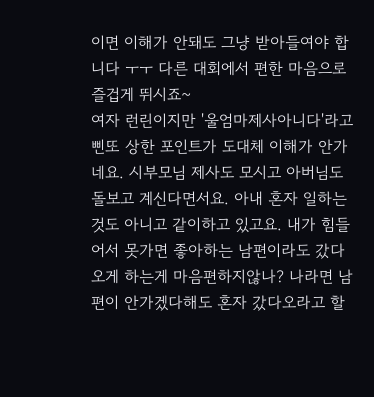이면 이해가 안돼도 그냥 받아들여야 합니다 ㅜㅜ 다른 대회에서 편한 마음으로 즐겁게 뛰시죠~
여자 런린이지만 '울엄마제사아니다'라고 삔또 상한 포인트가 도대체 이해가 안가네요. 시부모님 제사도 모시고 아버님도 돌보고 계신다면서요. 아내 혼자 일하는것도 아니고 같이하고 있고요. 내가 힘들어서 못가면 좋아하는 남편이라도 갔다오게 하는게 마음편하지않나? 나라면 남편이 안가겠다해도 혼자 갔다오라고 할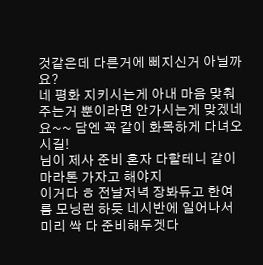것같은데 다른거에 삐지신거 아닐까요?
네 평화 지키시는게 아내 마음 맞춰주는거 뿐이라면 안가시는게 맞겠네요~~ 담엔 꼭 같이 화목하게 다녀오시길!
님이 제사 준비 혼자 다할테니 같이 마라톤 가자고 해야지
이거다 ㅎ 전날저녁 장봐듀고 한여름 모닝런 하듯 네시반에 일어나서 미리 싹 다 준비해두겟다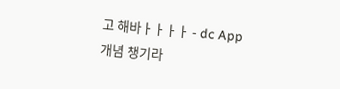고 해바ㅏㅏㅏㅏ - dc App
개념 챙기라